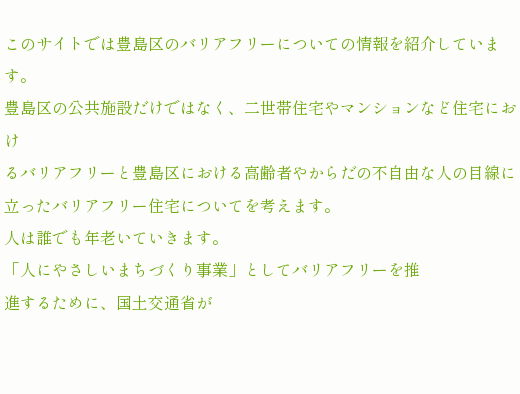このサイトでは豊島区のバリアフリーについての情報を紹介しています。
豊島区の公共施設だけではなく、二世帯住宅やマンションなど住宅におけ
るバリアフリーと豊島区における高齢者やからだの不自由な人の目線に立ったバリアフリー住宅についてを考えます。
人は誰でも年老いていきます。
「人にやさしいまちづくり事業」としてバリアフリーを推
進するために、国土交通省が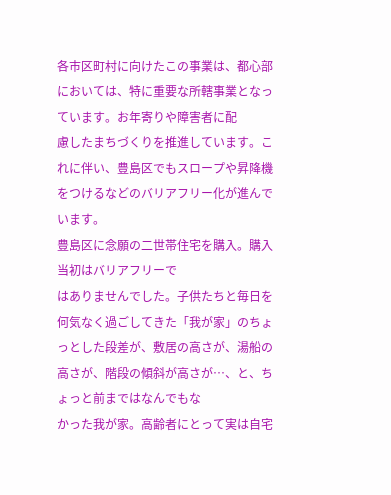各市区町村に向けたこの事業は、都心部においては、特に重要な所轄事業となっています。お年寄りや障害者に配
慮したまちづくりを推進しています。これに伴い、豊島区でもスロープや昇降機をつけるなどのバリアフリー化が進んでいます。
豊島区に念願の二世帯住宅を購入。購入当初はバリアフリーで
はありませんでした。子供たちと毎日を何気なく過ごしてきた「我が家」のちょっとした段差が、敷居の高さが、湯船の高さが、階段の傾斜が高さが…、と、ちょっと前まではなんでもな
かった我が家。高齢者にとって実は自宅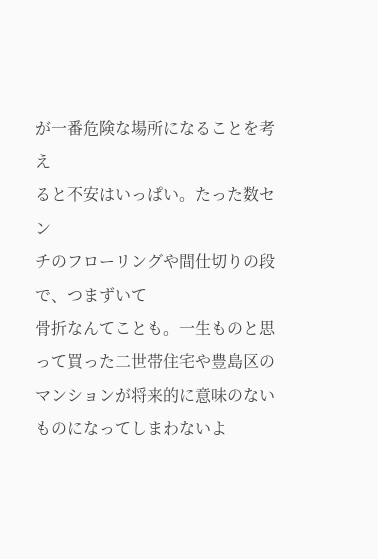が一番危険な場所になることを考え
ると不安はいっぱい。たった数セン
チのフローリングや間仕切りの段で、つまずいて
骨折なんてことも。一生ものと思って買った二世帯住宅や豊島区のマンションが将来的に意味のないものになってしまわないよ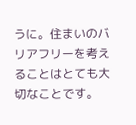うに。住まいのバリアフリーを考えることはとても大切なことです。